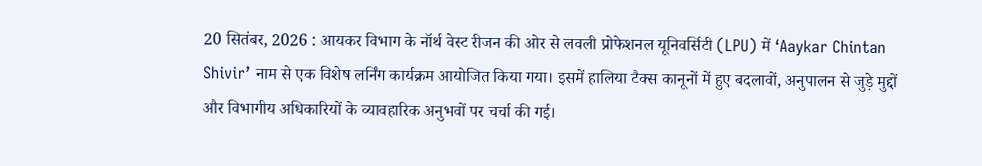20 सितंबर, 2026 : आयकर विभाग के नॉर्थ वेस्ट रीजन की ओर से लवली प्रोफेशनल यूनिवर्सिटी (LPU) में ‘Aaykar Chintan Shivir’ नाम से एक विशेष लर्निंग कार्यक्रम आयोजित किया गया। इसमें हालिया टैक्स कानूनों में हुए बदलावों, अनुपालन से जुड़े मुद्दों और विभागीय अधिकारियों के व्यावहारिक अनुभवों पर चर्चा की गई।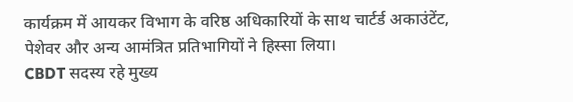कार्यक्रम में आयकर विभाग के वरिष्ठ अधिकारियों के साथ चार्टर्ड अकाउंटेंट, पेशेवर और अन्य आमंत्रित प्रतिभागियों ने हिस्सा लिया।
CBDT सदस्य रहे मुख्य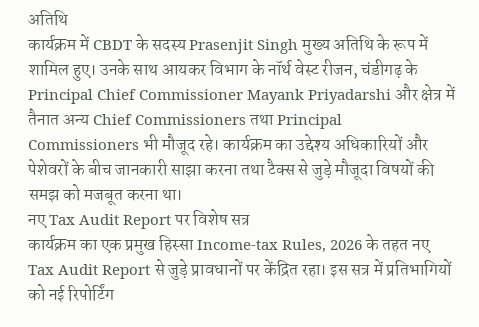अतिथि
कार्यक्रम में CBDT के सदस्य Prasenjit Singh मुख्य अतिथि के रूप में शामिल हुए। उनके साथ आयकर विभाग के नॉर्थ वेस्ट रीजन, चंडीगढ़ के Principal Chief Commissioner Mayank Priyadarshi और क्षेत्र में तैनात अन्य Chief Commissioners तथा Principal Commissioners भी मौजूद रहे। कार्यक्रम का उद्देश्य अधिकारियों और पेशेवरों के बीच जानकारी साझा करना तथा टैक्स से जुड़े मौजूदा विषयों की समझ को मजबूत करना था।
नए Tax Audit Report पर विशेष सत्र
कार्यक्रम का एक प्रमुख हिस्सा Income-tax Rules, 2026 के तहत नए Tax Audit Report से जुड़े प्रावधानों पर केंद्रित रहा। इस सत्र में प्रतिभागियों को नई रिपोर्टिंग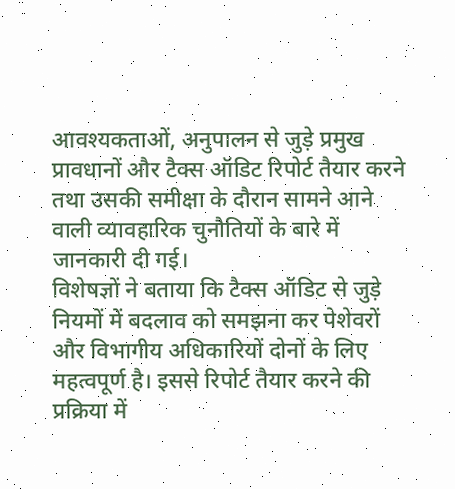आवश्यकताओं, अनुपालन से जुड़े प्रमुख प्रावधानों और टैक्स ऑडिट रिपोर्ट तैयार करने तथा उसकी समीक्षा के दौरान सामने आने वाली व्यावहारिक चुनौतियों के बारे में जानकारी दी गई।
विशेषज्ञों ने बताया कि टैक्स ऑडिट से जुड़े नियमों में बदलाव को समझना कर पेशेवरों और विभागीय अधिकारियों दोनों के लिए महत्वपूर्ण है। इससे रिपोर्ट तैयार करने की प्रक्रिया में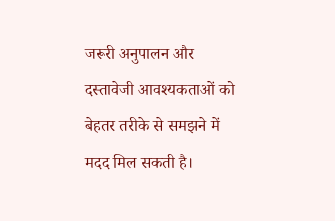जरूरी अनुपालन और दस्तावेजी आवश्यकताओं को बेहतर तरीके से समझने में मदद मिल सकती है।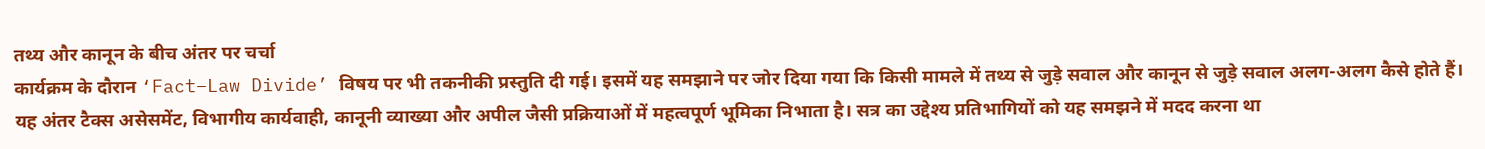तथ्य और कानून के बीच अंतर पर चर्चा
कार्यक्रम के दौरान ‘Fact–Law Divide’ विषय पर भी तकनीकी प्रस्तुति दी गई। इसमें यह समझाने पर जोर दिया गया कि किसी मामले में तथ्य से जुड़े सवाल और कानून से जुड़े सवाल अलग-अलग कैसे होते हैं।
यह अंतर टैक्स असेसमेंट, विभागीय कार्यवाही, कानूनी व्याख्या और अपील जैसी प्रक्रियाओं में महत्वपूर्ण भूमिका निभाता है। सत्र का उद्देश्य प्रतिभागियों को यह समझने में मदद करना था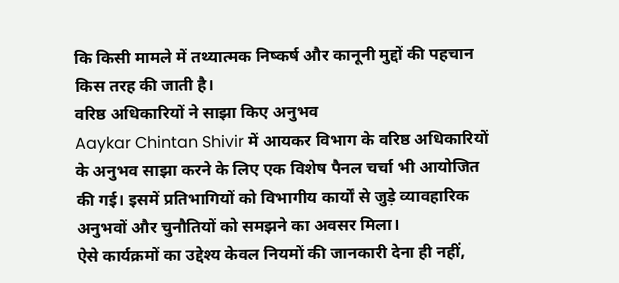कि किसी मामले में तथ्यात्मक निष्कर्ष और कानूनी मुद्दों की पहचान किस तरह की जाती है।
वरिष्ठ अधिकारियों ने साझा किए अनुभव
Aaykar Chintan Shivir में आयकर विभाग के वरिष्ठ अधिकारियों के अनुभव साझा करने के लिए एक विशेष पैनल चर्चा भी आयोजित की गई। इसमें प्रतिभागियों को विभागीय कार्यों से जुड़े व्यावहारिक अनुभवों और चुनौतियों को समझने का अवसर मिला।
ऐसे कार्यक्रमों का उद्देश्य केवल नियमों की जानकारी देना ही नहीं,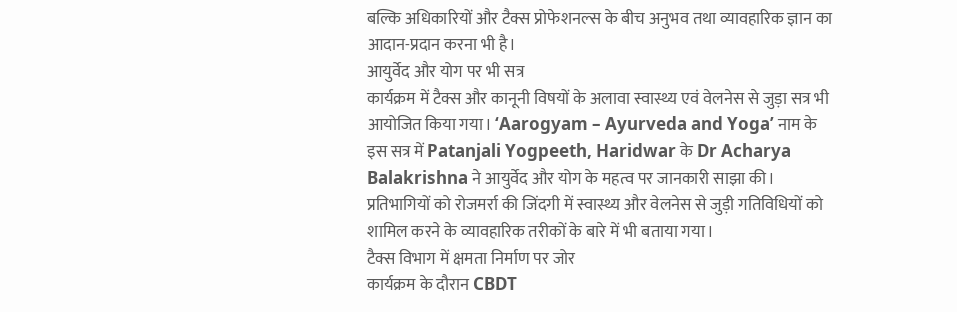बल्कि अधिकारियों और टैक्स प्रोफेशनल्स के बीच अनुभव तथा व्यावहारिक ज्ञान का आदान-प्रदान करना भी है।
आयुर्वेद और योग पर भी सत्र
कार्यक्रम में टैक्स और कानूनी विषयों के अलावा स्वास्थ्य एवं वेलनेस से जुड़ा सत्र भी आयोजित किया गया। ‘Aarogyam – Ayurveda and Yoga’ नाम के इस सत्र में Patanjali Yogpeeth, Haridwar के Dr Acharya Balakrishna ने आयुर्वेद और योग के महत्व पर जानकारी साझा की।
प्रतिभागियों को रोजमर्रा की जिंदगी में स्वास्थ्य और वेलनेस से जुड़ी गतिविधियों को शामिल करने के व्यावहारिक तरीकों के बारे में भी बताया गया।
टैक्स विभाग में क्षमता निर्माण पर जोर
कार्यक्रम के दौरान CBDT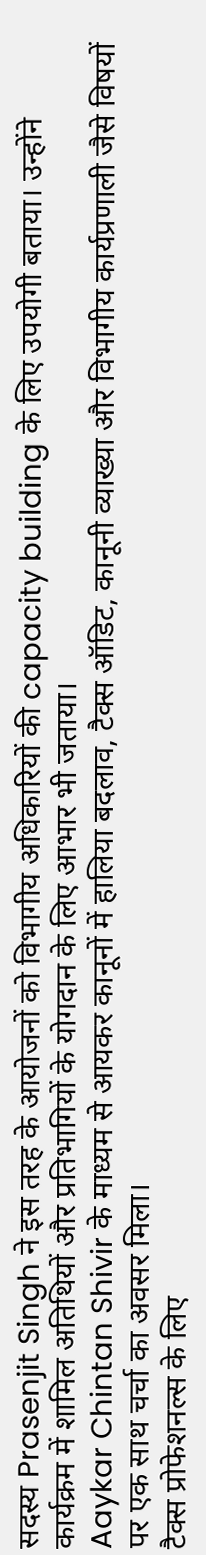सदस्य Prasenjit Singh ने इस तरह के आयोजनों को विभागीय अधिकारियों की capacity building के लिए उपयोगी बताया। उन्होंने कार्यक्रम में शामिल अतिथियों और प्रतिभागियों के योगदान के लिए आभार भी जताया।
Aaykar Chintan Shivir के माध्यम से आयकर कानूनों में हालिया बदलाव, टैक्स ऑडिट, कानूनी व्याख्या और विभागीय कार्यप्रणाली जैसे विषयों पर एक साथ चर्चा का अवसर मिला।
टैक्स प्रोफेशनल्स के लिए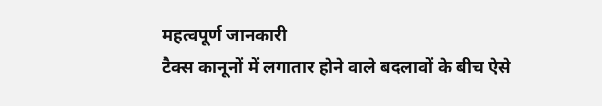महत्वपूर्ण जानकारी
टैक्स कानूनों में लगातार होने वाले बदलावों के बीच ऐसे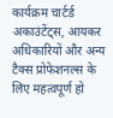कार्यक्रम चार्टर्ड अकाउंटेंट्स, आयकर अधिकारियों और अन्य टैक्स प्रोफेशनल्स के लिए महत्वपूर्ण हो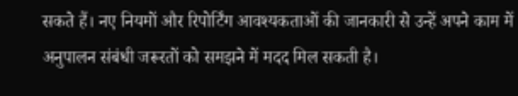सकते हैं। नए नियमों और रिपोर्टिंग आवश्यकताओं की जानकारी से उन्हें अपने काम में अनुपालन संबंधी जरूरतों को समझने में मदद मिल सकती है।